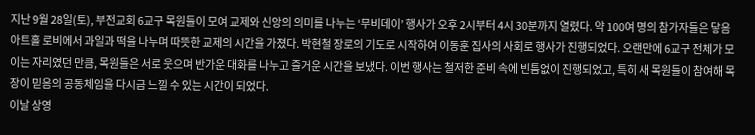지난 9월 28일(토), 부전교회 6교구 목원들이 모여 교제와 신앙의 의미를 나누는 ‘무비데이’ 행사가 오후 2시부터 4시 30분까지 열렸다. 약 100여 명의 참가자들은 닿음아트홀 로비에서 과일과 떡을 나누며 따뜻한 교제의 시간을 가졌다. 박현철 장로의 기도로 시작하여 이동훈 집사의 사회로 행사가 진행되었다. 오랜만에 6교구 전체가 모이는 자리였던 만큼, 목원들은 서로 웃으며 반가운 대화를 나누고 즐거운 시간을 보냈다. 이번 행사는 철저한 준비 속에 빈틈없이 진행되었고, 특히 새 목원들이 참여해 목장이 믿음의 공동체임을 다시금 느낄 수 있는 시간이 되었다.
이날 상영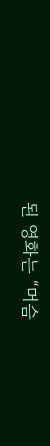된 영화는 “머슴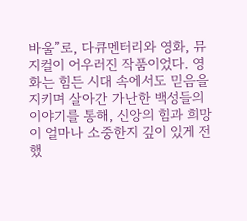바울”로, 다큐멘터리와 영화, 뮤지컬이 어우러진 작품이었다. 영화는 힘든 시대 속에서도 믿음을 지키며 살아간 가난한 백성들의 이야기를 통해, 신앙의 힘과 희망이 얼마나 소중한지 깊이 있게 전했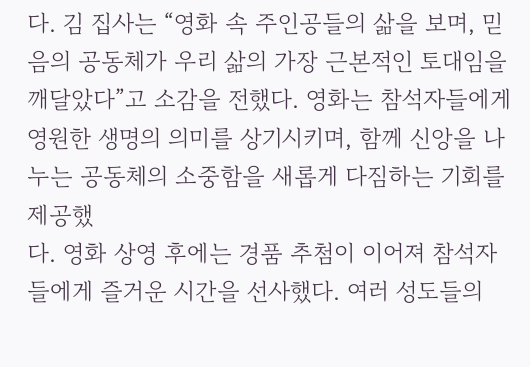다. 김 집사는 “영화 속 주인공들의 삶을 보며, 믿음의 공동체가 우리 삶의 가장 근본적인 토대임을 깨달았다”고 소감을 전했다. 영화는 참석자들에게 영원한 생명의 의미를 상기시키며, 함께 신앙을 나누는 공동체의 소중함을 새롭게 다짐하는 기회를 제공했
다. 영화 상영 후에는 경품 추첨이 이어져 참석자들에게 즐거운 시간을 선사했다. 여러 성도들의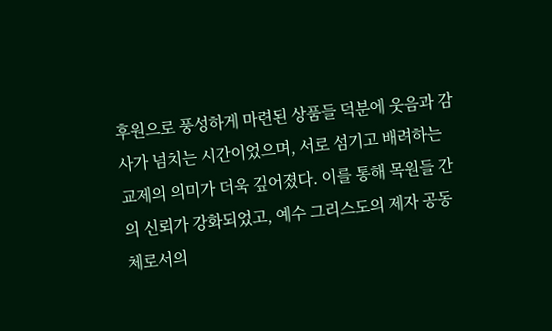후원으로 풍성하게 마련된 상품들 덕분에 웃음과 감사가 넘치는 시간이었으며, 서로 섬기고 배려하는 교제의 의미가 더욱 깊어졌다. 이를 통해 목원들 간의 신뢰가 강화되었고, 예수 그리스도의 제자 공동체로서의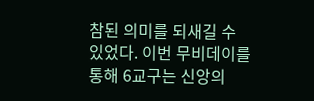참된 의미를 되새길 수 있었다. 이번 무비데이를 통해 6교구는 신앙의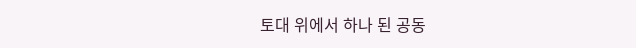토대 위에서 하나 된 공동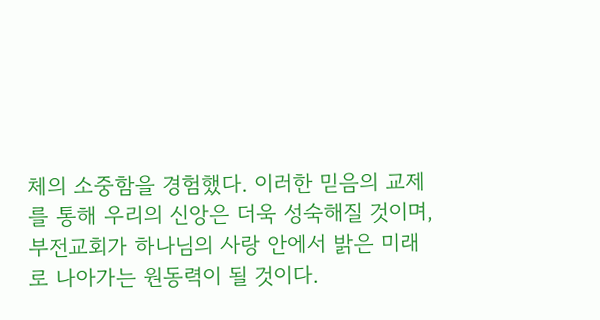체의 소중함을 경험했다. 이러한 믿음의 교제를 통해 우리의 신앙은 더욱 성숙해질 것이며, 부전교회가 하나님의 사랑 안에서 밝은 미래로 나아가는 원동력이 될 것이다.